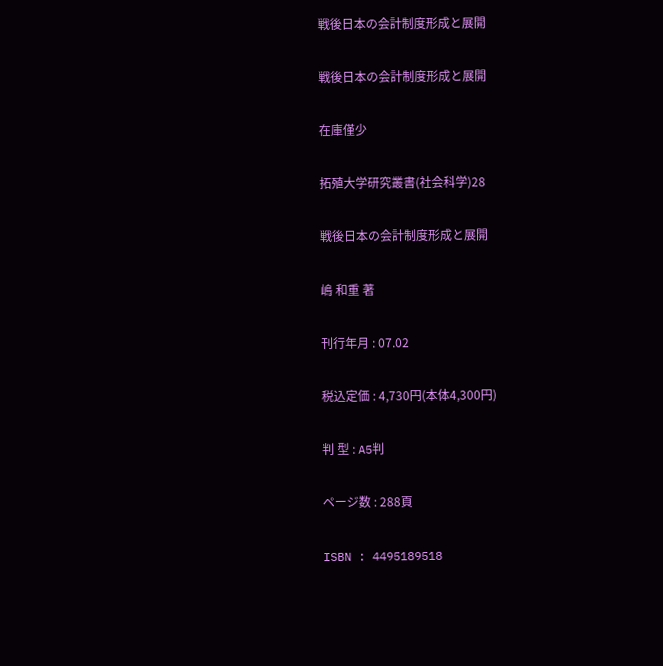戦後日本の会計制度形成と展開

戦後日本の会計制度形成と展開

在庫僅少

拓殖大学研究叢書(社会科学)28

戦後日本の会計制度形成と展開

嶋 和重 著

刊行年月 : 07.02

税込定価 : 4,730円(本体4,300円)

判 型 : A5判

ページ数 : 288頁

ISBN : 4495189518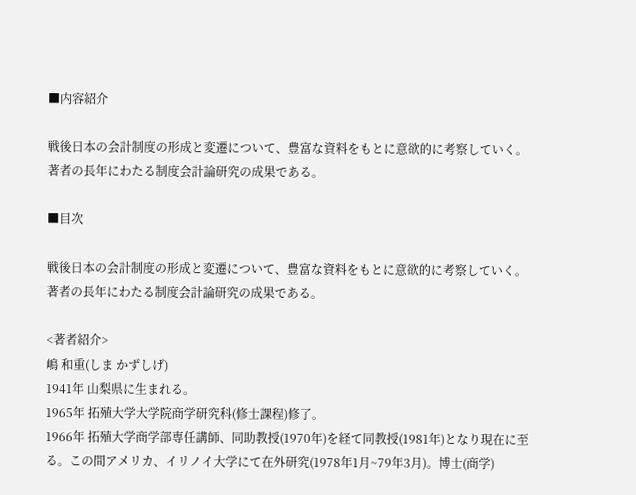■内容紹介

戦後日本の会計制度の形成と変遷について、豊富な資料をもとに意欲的に考察していく。著者の長年にわたる制度会計論研究の成果である。

■目次

戦後日本の会計制度の形成と変遷について、豊富な資料をもとに意欲的に考察していく。著者の長年にわたる制度会計論研究の成果である。

<著者紹介>
嶋 和重(しま かずしげ)
1941年 山梨県に生まれる。
1965年 拓殖大学大学院商学研究科(修士課程)修了。
1966年 拓殖大学商学部専任講師、同助教授(1970年)を経て同教授(1981年)となり現在に至る。この間アメリカ、イリノイ大学にて在外研究(1978年1月~79年3月)。博士(商学)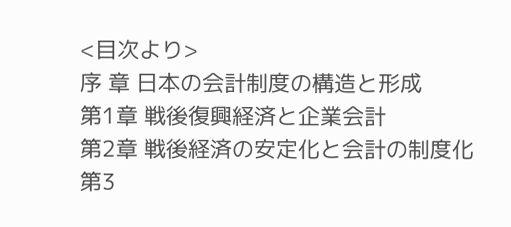<目次より>
序 章 日本の会計制度の構造と形成
第1章 戦後復興経済と企業会計
第2章 戦後経済の安定化と会計の制度化
第3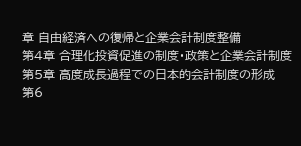章 自由経済への復帰と企業会計制度整備
第4章 合理化投資促進の制度・政策と企業会計制度
第5章 高度成長過程での日本的会計制度の形成
第6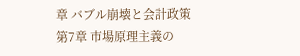章 バブル崩壊と会計政策
第7章 市場原理主義の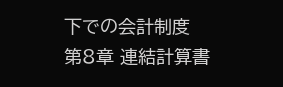下での会計制度
第8章 連結計算書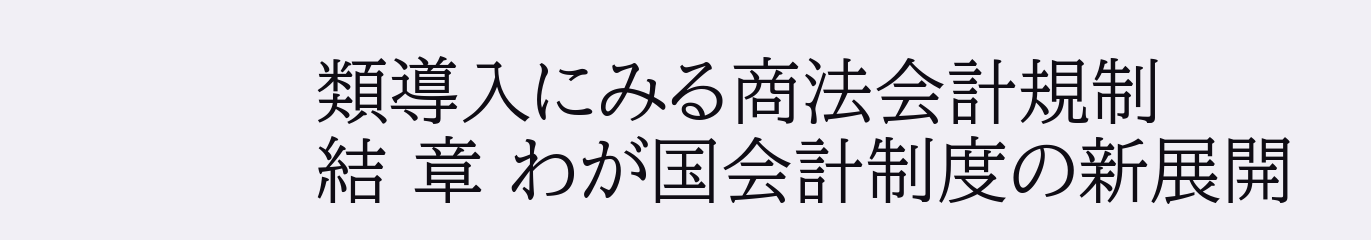類導入にみる商法会計規制
結 章 わが国会計制度の新展開